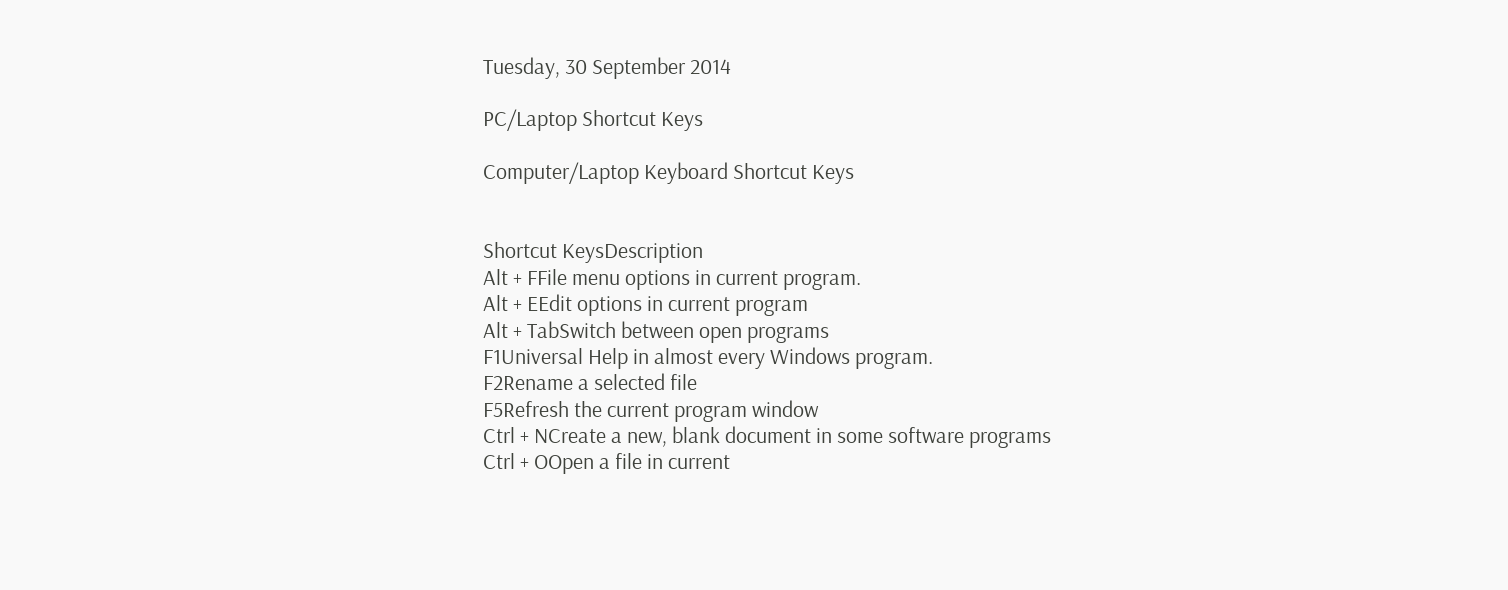Tuesday, 30 September 2014

PC/Laptop Shortcut Keys

Computer/Laptop Keyboard Shortcut Keys


Shortcut KeysDescription
Alt + FFile menu options in current program.
Alt + EEdit options in current program
Alt + TabSwitch between open programs
F1Universal Help in almost every Windows program.
F2Rename a selected file
F5Refresh the current program window
Ctrl + NCreate a new, blank document in some software programs
Ctrl + OOpen a file in current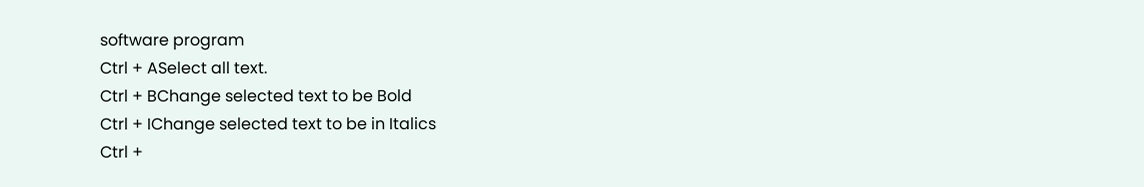software program
Ctrl + ASelect all text.
Ctrl + BChange selected text to be Bold
Ctrl + IChange selected text to be in Italics
Ctrl +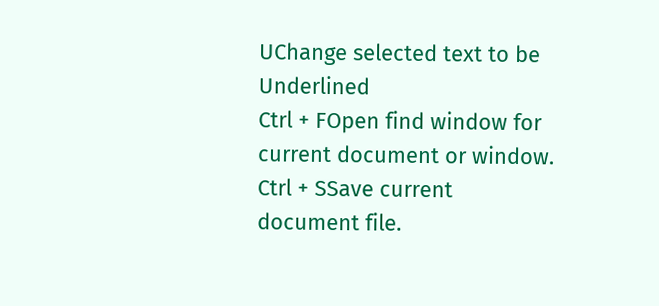UChange selected text to be Underlined
Ctrl + FOpen find window for current document or window.
Ctrl + SSave current document file.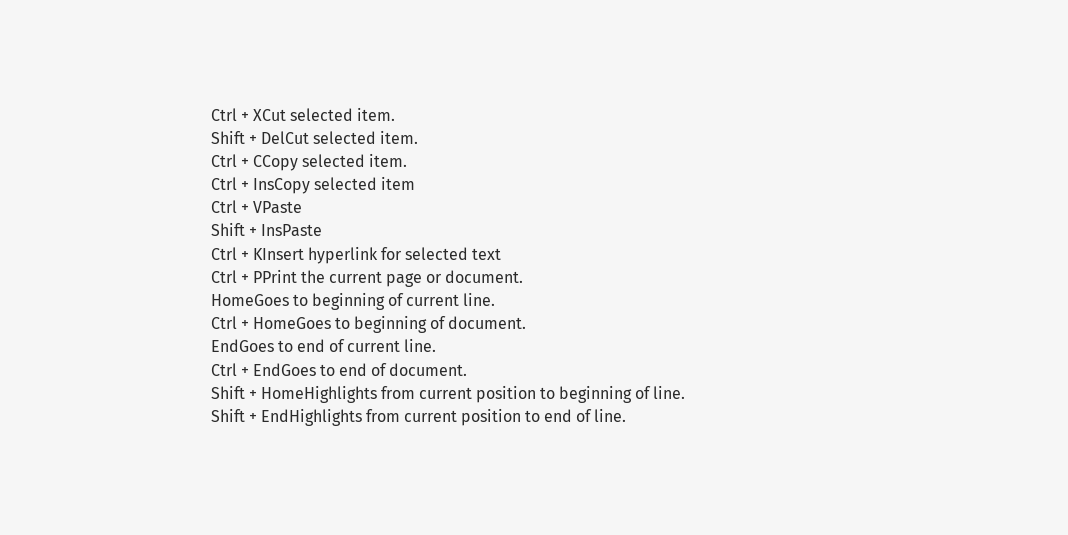Ctrl + XCut selected item.
Shift + DelCut selected item.
Ctrl + CCopy selected item.
Ctrl + InsCopy selected item
Ctrl + VPaste
Shift + InsPaste
Ctrl + KInsert hyperlink for selected text
Ctrl + PPrint the current page or document.
HomeGoes to beginning of current line.
Ctrl + HomeGoes to beginning of document.
EndGoes to end of current line.
Ctrl + EndGoes to end of document.
Shift + HomeHighlights from current position to beginning of line.
Shift + EndHighlights from current position to end of line.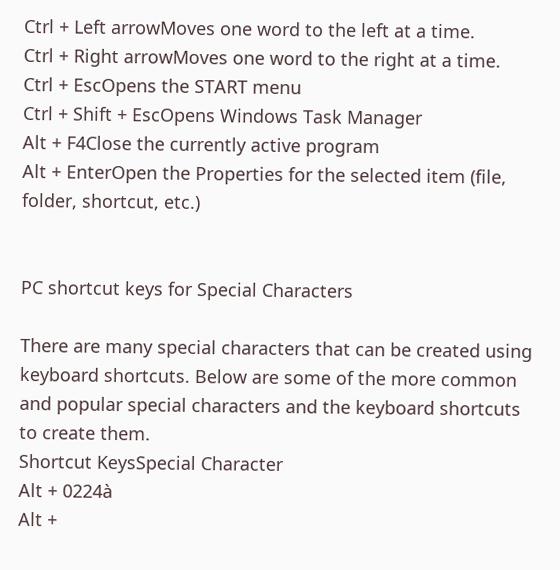Ctrl + Left arrowMoves one word to the left at a time.
Ctrl + Right arrowMoves one word to the right at a time.
Ctrl + EscOpens the START menu
Ctrl + Shift + EscOpens Windows Task Manager
Alt + F4Close the currently active program
Alt + EnterOpen the Properties for the selected item (file, folder, shortcut, etc.)


PC shortcut keys for Special Characters

There are many special characters that can be created using keyboard shortcuts. Below are some of the more common and popular special characters and the keyboard shortcuts to create them.
Shortcut KeysSpecial Character
Alt + 0224à
Alt +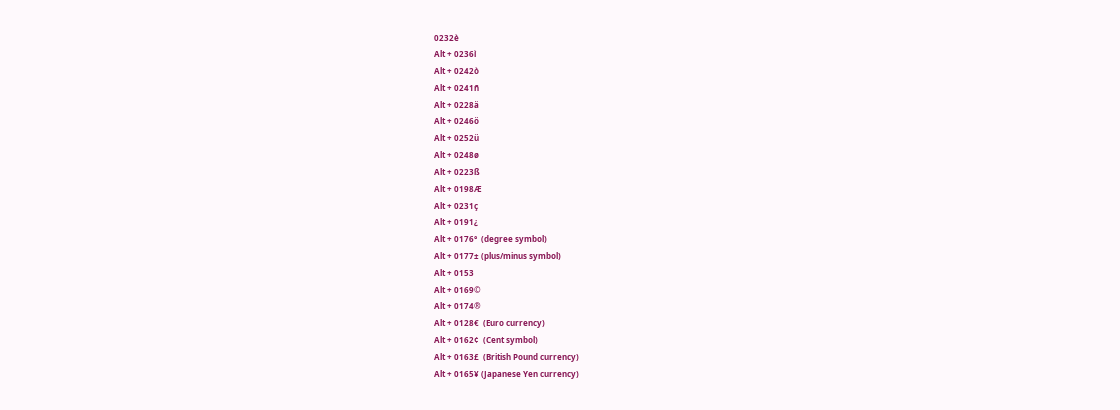0232è
Alt + 0236ì
Alt + 0242ò
Alt + 0241ñ
Alt + 0228ä
Alt + 0246ö
Alt + 0252ü
Alt + 0248ø
Alt + 0223ß
Alt + 0198Æ
Alt + 0231ç
Alt + 0191¿
Alt + 0176°  (degree symbol)
Alt + 0177± (plus/minus symbol)
Alt + 0153
Alt + 0169©
Alt + 0174®
Alt + 0128€  (Euro currency)
Alt + 0162¢  (Cent symbol)
Alt + 0163£  (British Pound currency)
Alt + 0165¥ (Japanese Yen currency)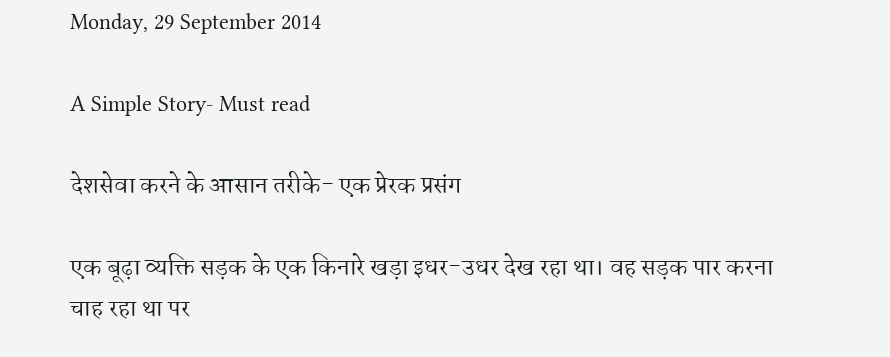Monday, 29 September 2014

A Simple Story- Must read

देशसेवा करने के आसान तरीके- एक प्रेरक प्रसंग

एक बूढ़ा व्यक्ति सड़क के एक किनारे खड़ा इधर-उधर देख रहा था। वह सड़क पार करना चाह रहा था पर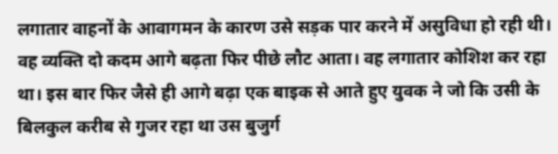लगातार वाहनों के आवागमन के कारण उसे सड़क पार करने में असुविधा हो रही थी। वह व्यक्ति दो कदम आगे बढ़ता फिर पीछे लौट आता। वह लगातार कोशिश कर रहा था। इस बार फिर जैसे ही आगे बढ़ा एक बाइक से आते हुए युवक ने जो कि उसी के बिलकुल करीब से गुजर रहा था उस बुजुर्ग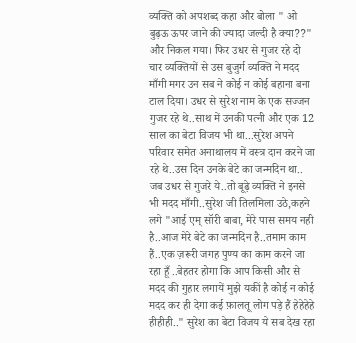व्यक्ति को अपशब्द कहा और बोला " ओ बुढ़ऊ ऊपर जाने की ज्यादा जल्दी है क्या??" और निकल गया। फिर उधर से गुजर रहे दो चार व्यक्तियों से उस बुजुर्ग व्यक्ति ने मदद माँगी मगर उन सब ने कोई न कोई बहाना बना टाल दिया। उधर से सुरेश नाम के एक सज्जन गुजर रहे थे..साथ में उनकी पत्नी और एक 12 साल का बेटा विजय भी था...सुरेश अपने परिवार समेत अनाथालय में वस्त्र दान करने जा रहे थे..उस दिन उनके बेटे का जन्मदिन था.. जब उधर से गुजरे ये..तो बूढ़े व्यक्ति ने इनसे भी मदद माँगी..सुरेश जी तिलमिला उठे,कहने लगे "आई एम् सॉरी बाबा, मेरे पास समय नही है..आज मेरे बेटे का जन्मदिन है..तमाम काम हैं..एक ज़रूरी जगह पुण्य का काम करने जा रहा हूँ ..बेहतर होगा कि आप किसी और से मदद की गुहार लगायें मुझे यकीं है कोई न कोई मदद कर ही देगा कई फ़ालतू लोग पड़े हैं हेहेहेहे हीहीही.." सुरेश का बेटा विजय ये सब देख रहा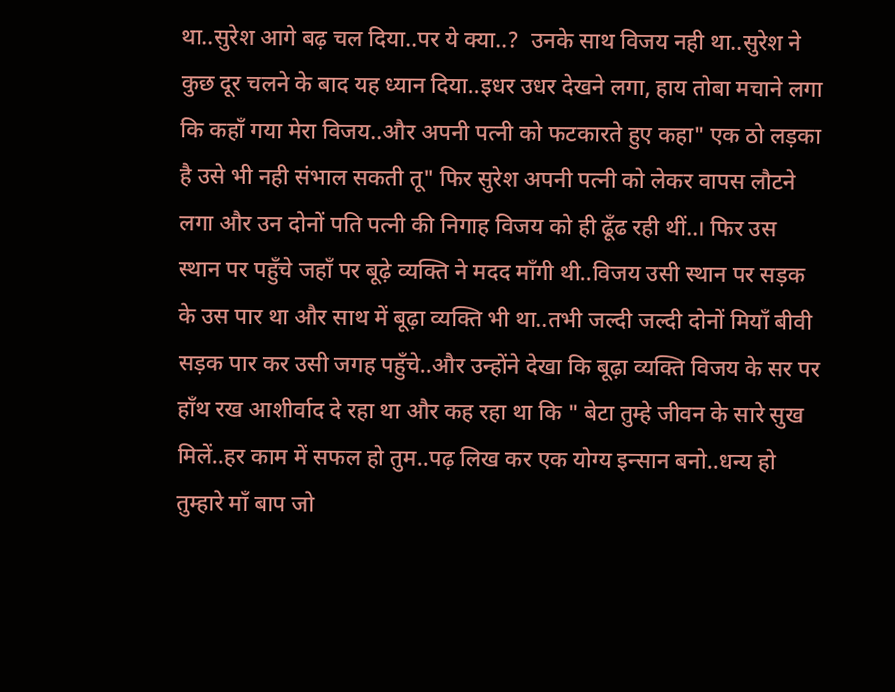था..सुरेश आगे बढ़ चल दिया..पर ये क्या..?  उनके साथ विजय नही था..सुरेश ने कुछ दूर चलने के बाद यह ध्यान दिया..इधर उधर देखने लगा, हाय तोबा मचाने लगा कि कहाँ गया मेरा विजय..और अपनी पत्नी को फटकारते हुए कहा" एक ठो लड़का है उसे भी नही संभाल सकती तू" फिर सुरेश अपनी पत्नी को लेकर वापस लौटने लगा और उन दोनों पति पत्नी की निगाह विजय को ही ढूँढ रही थीं..। फिर उस स्थान पर पहुँचे जहाँ पर बूढ़े व्यक्ति ने मदद माँगी थी..विजय उसी स्थान पर सड़क के उस पार था और साथ में बूढ़ा व्यक्ति भी था..तभी जल्दी जल्दी दोनों मियाँ बीवी सड़क पार कर उसी जगह पहुँचे..और उन्होंने देखा कि बूढ़ा व्यक्ति विजय के सर पर हाँथ रख आशीर्वाद दे रहा था और कह रहा था कि " बेटा तुम्हे जीवन के सारे सुख मिलें..हर काम में सफल हो तुम..पढ़ लिख कर एक योग्य इन्सान बनो..धन्य हो तुम्हारे माँ बाप जो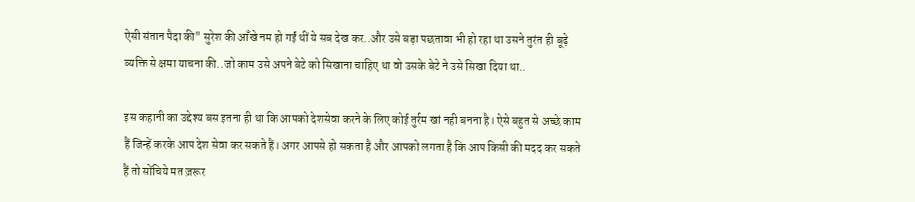ऐसी संतान पैदा की" सुरेश की आँखे नम हो गईं थीं ये सब देख कर..और उसे बड़ा पछतावा भी हो रहा था उसने तुरंत ही बूढ़े व्यक्ति से क्षमा याचना की..जो काम उसे अपने बेटे को सिखाना चाहिए था वो उसके बेटे ने उसे सिखा दिया था..

इस कहानी का उद्देश्य बस इतना ही था कि आपको देशसेवा करने के लिए कोई तुर्रम खां नही बनना है। ऐसे बहुत से अच्छे काम हैं जिन्हें करके आप देश सेवा कर सकते हैं। अगर आपसे हो सकता है और आपको लगता है कि आप किसी की मदद कर सकते हैं तो सोंचिये मत ज़रूर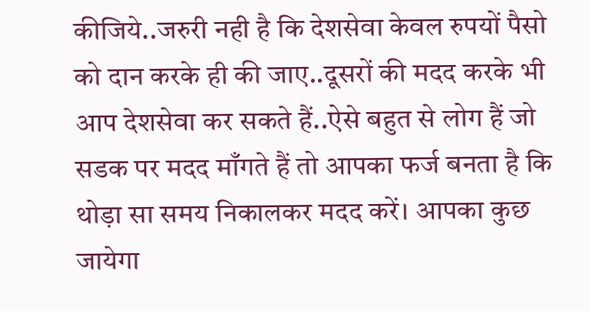कीजिये..जरुरी नही है कि देशसेवा केवल रुपयों पैसो को दान करके ही की जाए..दूसरों की मदद करके भी आप देशसेवा कर सकते हैं..ऐसे बहुत से लोग हैं जो सडक पर मदद माँगते हैं तो आपका फर्ज बनता है कि थोड़ा सा समय निकालकर मदद करें। आपका कुछ जायेगा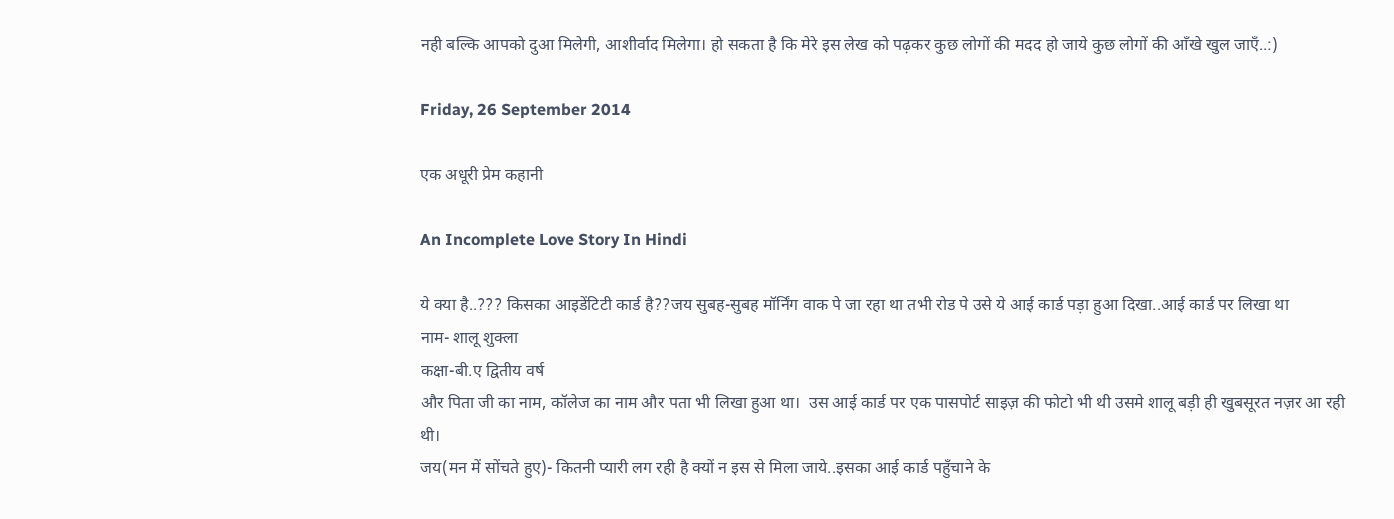नही बल्कि आपको दुआ मिलेगी, आशीर्वाद मिलेगा। हो सकता है कि मेरे इस लेख को पढ़कर कुछ लोगों की मदद हो जाये कुछ लोगों की आँखे खुल जाएँ..:)

Friday, 26 September 2014

एक अधूरी प्रेम कहानी

An Incomplete Love Story In Hindi

ये क्या है..??? किसका आइडेंटिटी कार्ड है??जय सुबह-सुबह मॉर्निंग वाक पे जा रहा था तभी रोड पे उसे ये आई कार्ड पड़ा हुआ दिखा..आई कार्ड पर लिखा था
नाम- शालू शुक्ला
कक्षा-बी.ए द्वितीय वर्ष
और पिता जी का नाम, कॉलेज का नाम और पता भी लिखा हुआ था।  उस आई कार्ड पर एक पासपोर्ट साइज़ की फोटो भी थी उसमे शालू बड़ी ही खुबसूरत नज़र आ रही थी।
जय(मन में सोंचते हुए)- कितनी प्यारी लग रही है क्यों न इस से मिला जाये..इसका आई कार्ड पहुँचाने के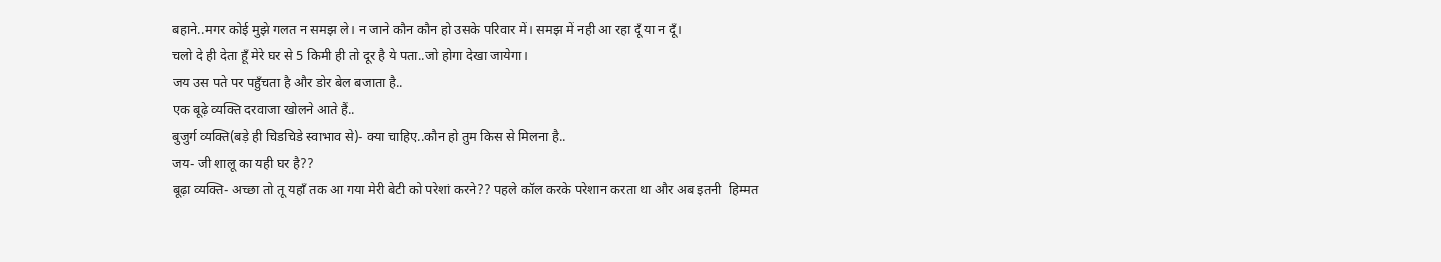बहाने..मगर कोई मुझे गलत न समझ ले। न जाने कौन कौन हो उसके परिवार में। समझ में नही आ रहा दूँ या न दूँ।
चलो दे ही देता हूँ मेरे घर से 5 किमी ही तो दूर है ये पता..जो होगा देखा जायेगा।
जय उस पते पर पहुँचता है और डोर बेल बजाता है..
एक बूढ़े व्यक्ति दरवाजा खोलने आते हैं..
बुजुर्ग व्यक्ति(बड़े ही चिडचिडे स्वाभाव से)- क्या चाहिए..कौन हो तुम किस से मिलना है..
जय- जी शालू का यही घर है??
बूढ़ा व्यक्ति- अच्छा तो तू यहाँ तक आ गया मेरी बेटी को परेशां करने?? पहले कॉल करके परेशान करता था और अब इतनी  हिम्मत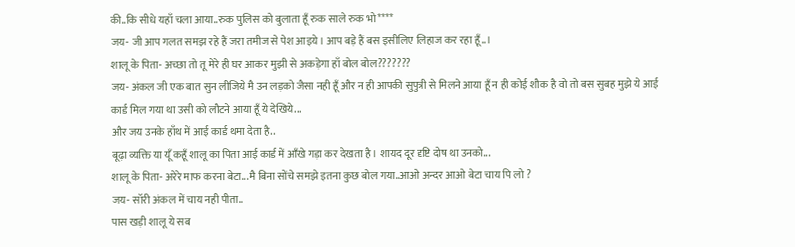की..कि सीधे यहाँ चला आया..रुक पुलिस को बुलाता हूँ रुक साले रुक भो****
जय- जी आप गलत समझ रहे हैं जरा तमीज से पेश आइये। आप बड़े हैं बस इसीलिए लिहाज कर रहा हूँ..।
शालू के पिता- अच्छा तो तू मेरे ही घर आकर मुझी से अकड़ेगा हाँ बोल बोल???????
जय- अंकल जी एक बात सुन लीजिये मै उन लड़को जैसा नही हूँ और न ही आपकी सुपुत्री से मिलने आया हूँ न ही कोई शौक है वो तो बस सुबह मुझे ये आई कार्ड मिल गया था उसी को लौटने आया हूँ ये देखिये...
और जय उनके हाँथ में आई कार्ड थमा देता है..
बूढ़ा व्यक्ति या यूँ कहूँ शालू का पिता आई कार्ड में आँखे गड़ा कर देखता है। शायद दूर दृष्टि दोष था उनको...
शालू के पिता- अरेरे माफ करना बेटा...मै बिना सोंचे समझे इतना कुछ बोल गया..आओ अन्दर आओ बेटा चाय पि लो ?
जय- सॉरी अंकल में चाय नही पीता..
पास खड़ी शालू ये सब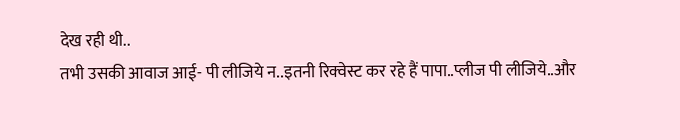देख रही थी..
तभी उसकी आवाज आई- पी लीजिये न..इतनी रिक्वेस्ट कर रहे हैं पापा..प्लीज पी लीजिये..और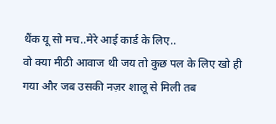थैंक यू सो मच..मेरे आई कार्ड के लिए..
वो क्या मीठी आवाज थी जय तो कुछ पल के लिए खो ही गया और जब उसकी नज़र शालू से मिली तब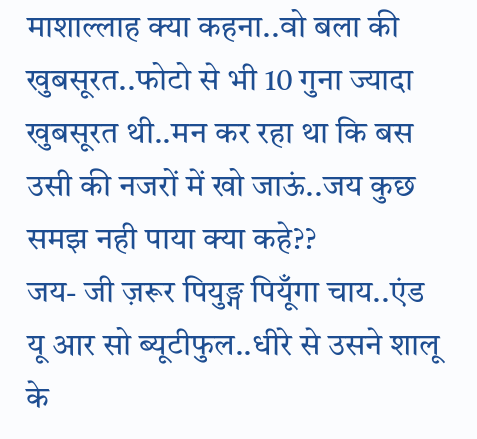माशाल्लाह क्या कहना..वो बला की खुबसूरत..फोटो से भी 10 गुना ज्यादा खुबसूरत थी..मन कर रहा था कि बस उसी की नजरों में खो जाऊं..जय कुछ समझ नही पाया क्या कहे??
जय- जी ज़रूर पियुङ्ग पियूँगा चाय..एंड यू आर सो ब्यूटीफुल..धीरे से उसने शालू के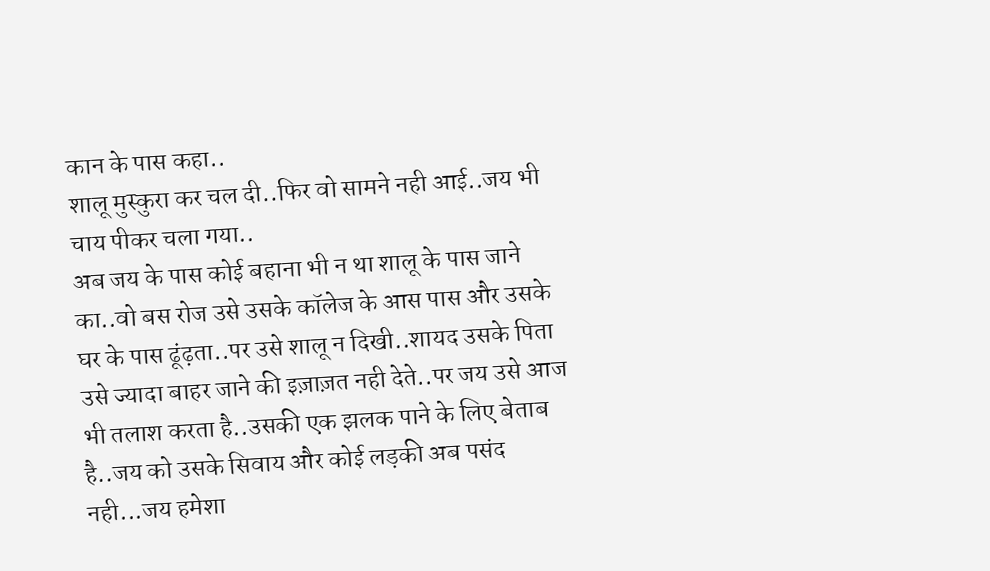कान के पास कहा..
शालू मुस्कुरा कर चल दी..फिर वो सामने नही आई..जय भी चाय पीकर चला गया..
अब जय के पास कोई बहाना भी न था शालू के पास जाने का..वो बस रोज उसे उसके कॉलेज के आस पास और उसके घर के पास ढूंढ़ता..पर उसे शालू न दिखी..शायद उसके पिता उसे ज्यादा बाहर जाने की इज़ाज़त नही देते..पर जय उसे आज भी तलाश करता है..उसकी एक झलक पाने के लिए बेताब है..जय को उसके सिवाय और कोई लड़की अब पसंद नही...जय हमेशा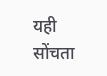यही सोंचता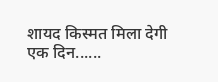शायद किस्मत मिला देगी एक दिन......